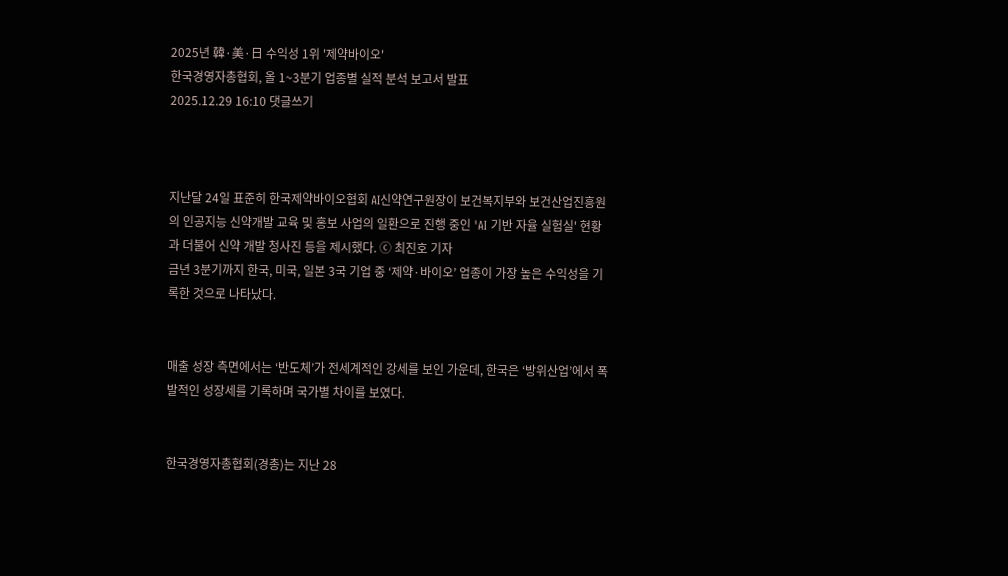2025년 韓·美·日 수익성 1위 '제약바이오'
한국경영자총협회, 올 1~3분기 업종별 실적 분석 보고서 발표
2025.12.29 16:10 댓글쓰기



지난달 24일 표준히 한국제약바이오협회 AI신약연구원장이 보건복지부와 보건산업진흥원의 인공지능 신약개발 교육 및 홍보 사업의 일환으로 진행 중인 'AI 기반 자율 실험실' 현황과 더불어 신약 개발 청사진 등을 제시했다. ⓒ 최진호 기자
금년 3분기까지 한국, 미국, 일본 3국 기업 중 ‘제약·바이오’ 업종이 가장 높은 수익성을 기록한 것으로 나타났다.


매출 성장 측면에서는 ‘반도체’가 전세계적인 강세를 보인 가운데, 한국은 ‘방위산업’에서 폭발적인 성장세를 기록하며 국가별 차이를 보였다.


한국경영자총협회(경총)는 지난 28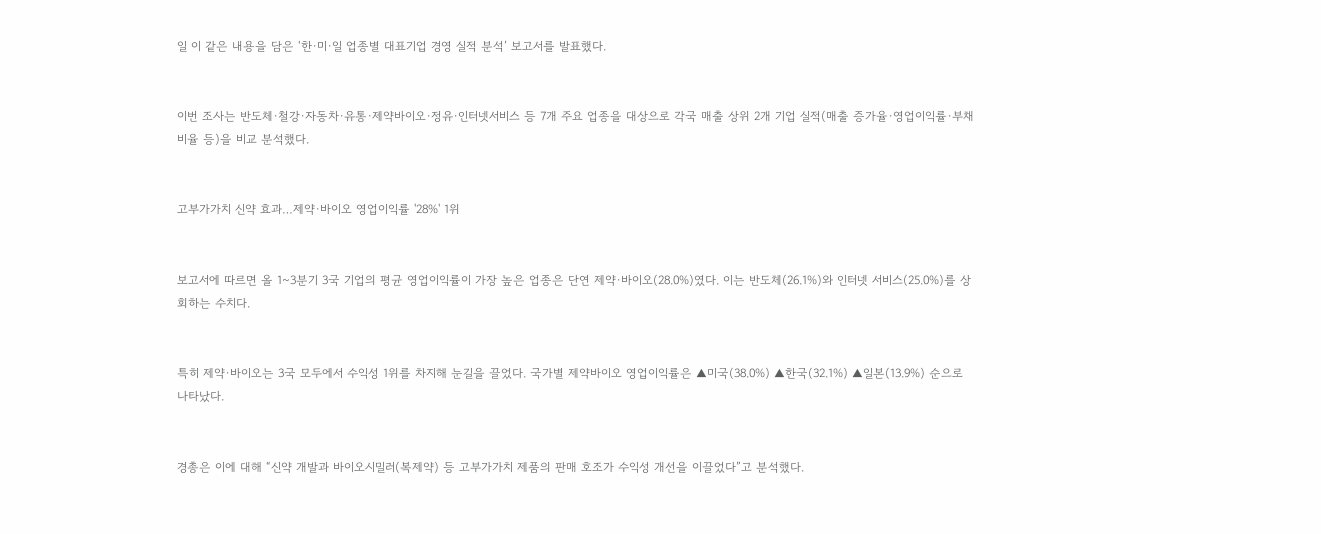일 이 같은 내용을 담은 ‘한·미·일 업종별 대표기업 경영 실적 분석’ 보고서를 발표했다.


이번 조사는 반도체·철강·자동차·유통·제약바이오·정유·인터넷서비스 등 7개 주요 업종을 대상으로 각국 매출 상위 2개 기업 실적(매출 증가율·영업이익률·부채비율 등)을 비교 분석했다.


고부가가치 신약 효과…제약·바이오 영업이익률 '28%' 1위


보고서에 따르면 올 1~3분기 3국 기업의 평균 영업이익률이 가장 높은 업종은 단연 제약·바이오(28.0%)였다. 이는 반도체(26.1%)와 인터넷 서비스(25.0%)를 상회하는 수치다.


특히 제약·바이오는 3국 모두에서 수익성 1위를 차지해 눈길을 끌었다. 국가별 제약바이오 영업이익률은 ▲미국(38.0%) ▲한국(32.1%) ▲일본(13.9%) 순으로 나타났다.


경총은 이에 대해 “신약 개발과 바이오시밀러(복제약) 등 고부가가치 제품의 판매 호조가 수익성 개선을 이끌었다”고 분석했다.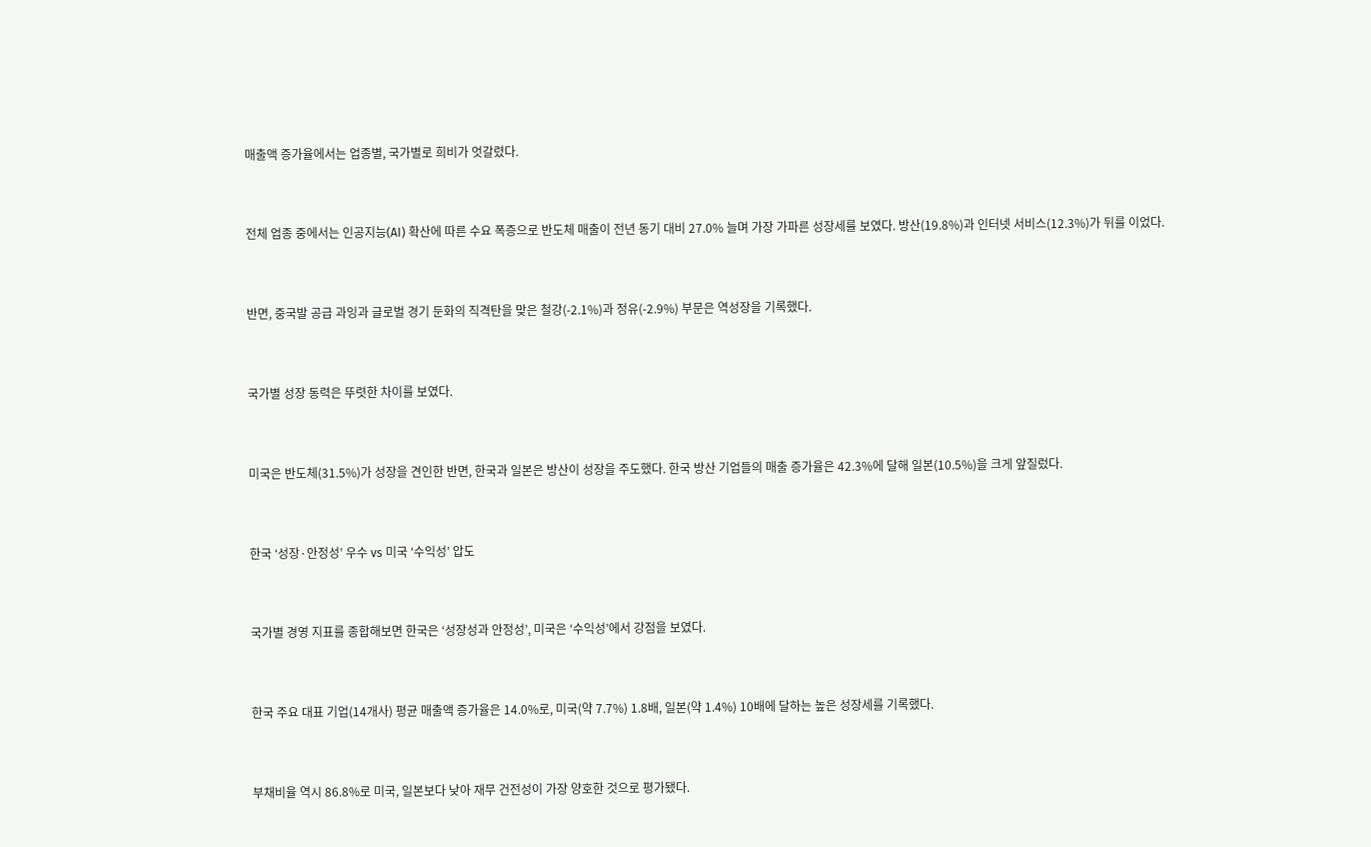매출액 증가율에서는 업종별, 국가별로 희비가 엇갈렸다.


전체 업종 중에서는 인공지능(AI) 확산에 따른 수요 폭증으로 반도체 매출이 전년 동기 대비 27.0% 늘며 가장 가파른 성장세를 보였다. 방산(19.8%)과 인터넷 서비스(12.3%)가 뒤를 이었다.


반면, 중국발 공급 과잉과 글로벌 경기 둔화의 직격탄을 맞은 철강(-2.1%)과 정유(-2.9%) 부문은 역성장을 기록했다.


국가별 성장 동력은 뚜렷한 차이를 보였다.


미국은 반도체(31.5%)가 성장을 견인한 반면, 한국과 일본은 방산이 성장을 주도했다. 한국 방산 기업들의 매출 증가율은 42.3%에 달해 일본(10.5%)을 크게 앞질렀다.


한국 ‘성장·안정성’ 우수 vs 미국 ‘수익성’ 압도


국가별 경영 지표를 종합해보면 한국은 ‘성장성과 안정성’, 미국은 ‘수익성’에서 강점을 보였다.


한국 주요 대표 기업(14개사) 평균 매출액 증가율은 14.0%로, 미국(약 7.7%) 1.8배, 일본(약 1.4%) 10배에 달하는 높은 성장세를 기록했다.


부채비율 역시 86.8%로 미국, 일본보다 낮아 재무 건전성이 가장 양호한 것으로 평가됐다.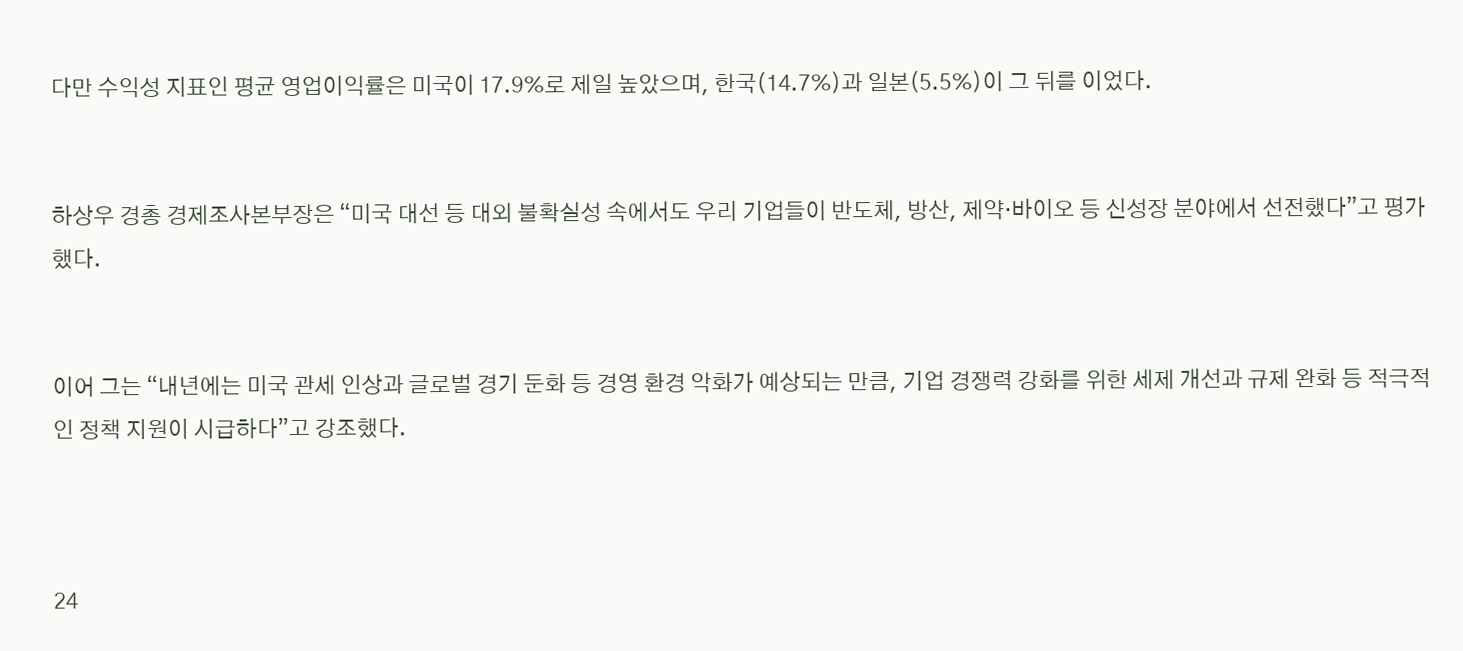다만 수익성 지표인 평균 영업이익률은 미국이 17.9%로 제일 높았으며, 한국(14.7%)과 일본(5.5%)이 그 뒤를 이었다.


하상우 경총 경제조사본부장은 “미국 대선 등 대외 불확실성 속에서도 우리 기업들이 반도체, 방산, 제약·바이오 등 신성장 분야에서 선전했다”고 평가했다.


이어 그는 “내년에는 미국 관세 인상과 글로벌 경기 둔화 등 경영 환경 악화가 예상되는 만큼, 기업 경쟁력 강화를 위한 세제 개선과 규제 완화 등 적극적인 정책 지원이 시급하다”고 강조했다.



24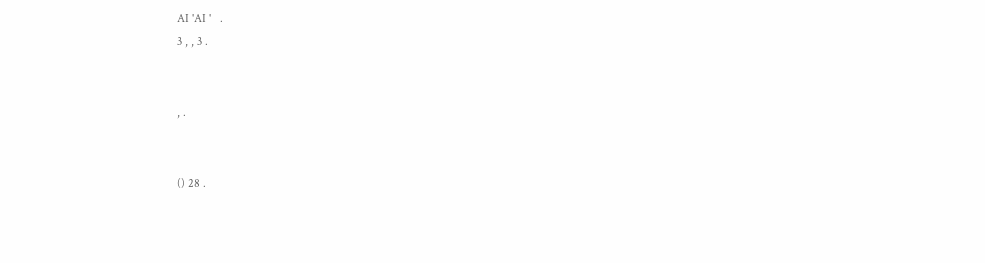AI 'AI '   .
3 , , 3 .


, .


() 28 .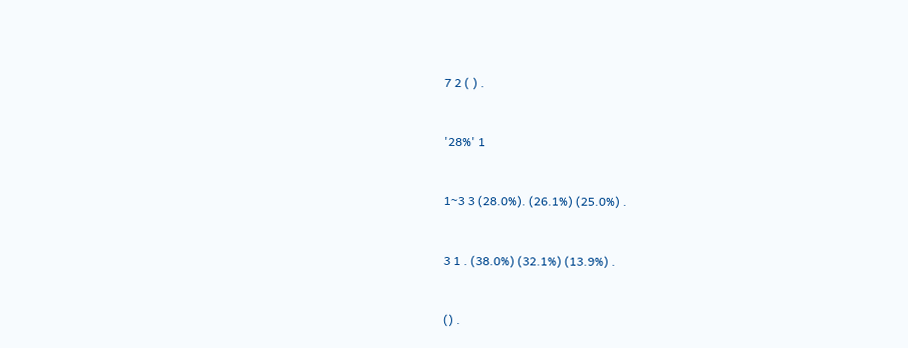7 2 ( ) .


'28%' 1


1~3 3 (28.0%). (26.1%) (25.0%) .


3 1 . (38.0%) (32.1%) (13.9%) .


() .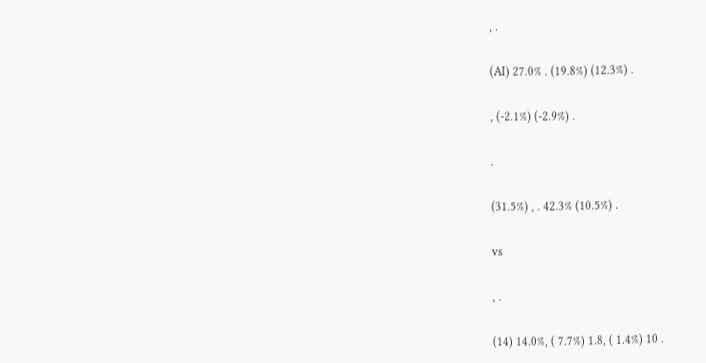, .


(AI) 27.0% . (19.8%) (12.3%) .


, (-2.1%) (-2.9%) .


.


(31.5%) , . 42.3% (10.5%) .


vs


, .


(14) 14.0%, ( 7.7%) 1.8, ( 1.4%) 10 .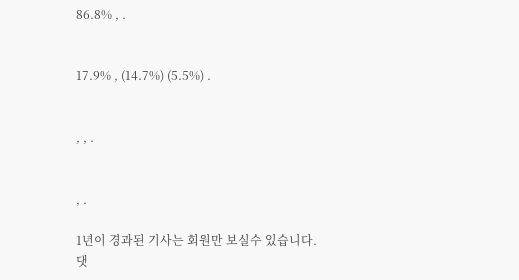86.8% , .


17.9% , (14.7%) (5.5%) .


, , .


, .

1년이 경과된 기사는 회원만 보실수 있습니다.
댓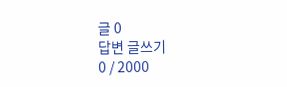글 0
답변 글쓰기
0 / 2000